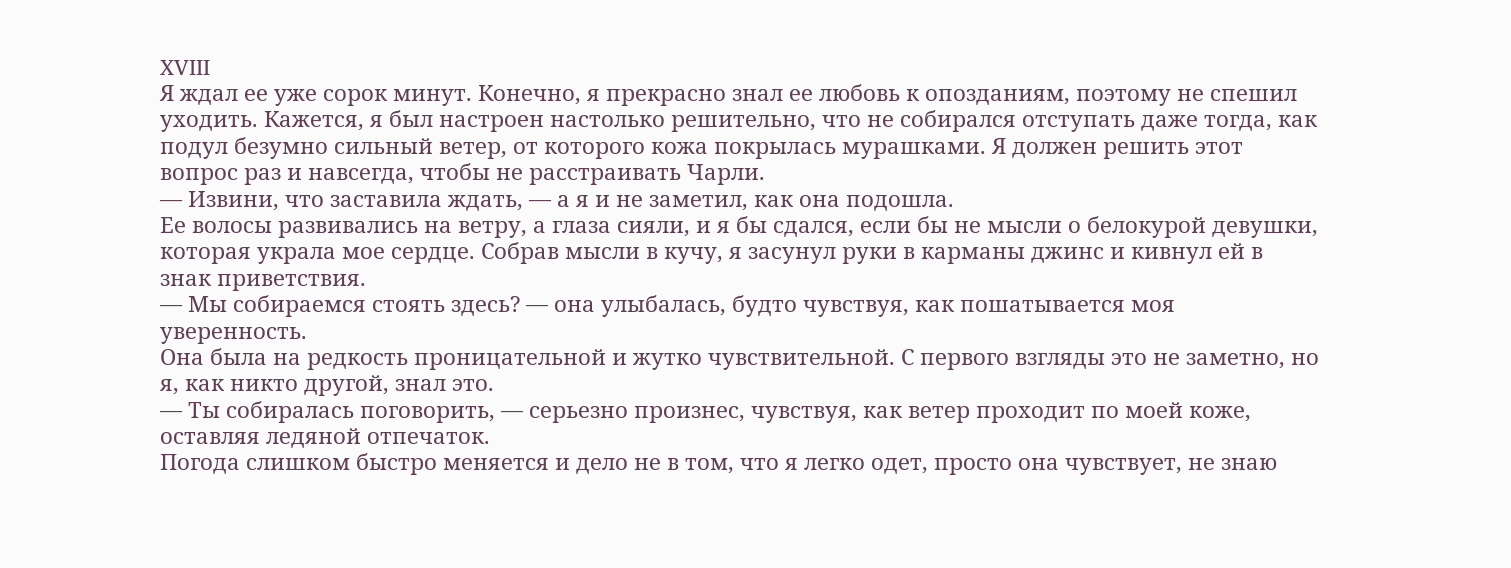XVIII
Я ждал ее уже сорок минут. Конечно, я прекрасно знал ее любовь к опозданиям, поэтому не спешил уходить. Кажется, я был настроен настолько решительно, что не собирался отступать даже тогда, как подул безумно сильный ветер, от которого кожа покрылась мурашками. Я должен решить этот вопрос раз и навсегда, чтобы не расстраивать Чарли.
— Извини, что заставила ждать, — а я и не заметил, как она подошла.
Ее волосы развивались на ветру, а глаза сияли, и я бы сдался, если бы не мысли о белокурой девушки, которая украла мое сердце. Собрав мысли в кучу, я засунул руки в карманы джинс и кивнул ей в знак приветствия.
— Мы собираемся стоять здесь? — она улыбалась, будто чувствуя, как пошатывается моя уверенность.
Она была на редкость проницательной и жутко чувствительной. С первого взгляды это не заметно, но я, как никто другой, знал это.
— Ты собиралась поговорить, — серьезно произнес, чувствуя, как ветер проходит по моей коже, оставляя ледяной отпечаток.
Погода слишком быстро меняется и дело не в том, что я легко одет, просто она чувствует, не знаю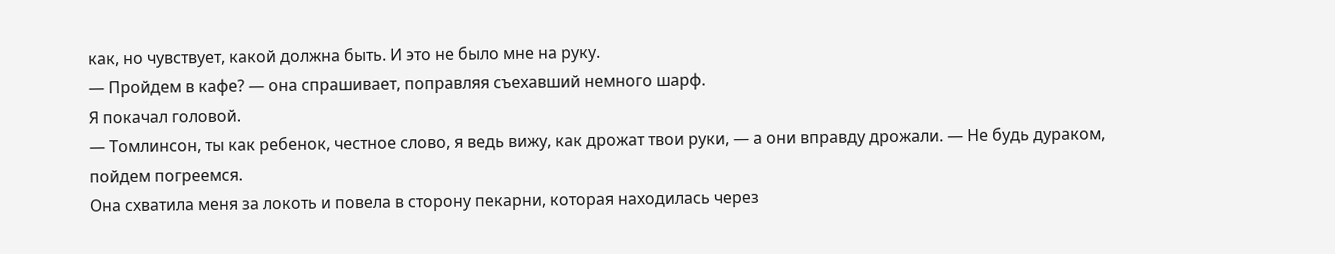как, но чувствует, какой должна быть. И это не было мне на руку.
— Пройдем в кафе? — она спрашивает, поправляя съехавший немного шарф.
Я покачал головой.
— Томлинсон, ты как ребенок, честное слово, я ведь вижу, как дрожат твои руки, — а они вправду дрожали. — Не будь дураком, пойдем погреемся.
Она схватила меня за локоть и повела в сторону пекарни, которая находилась через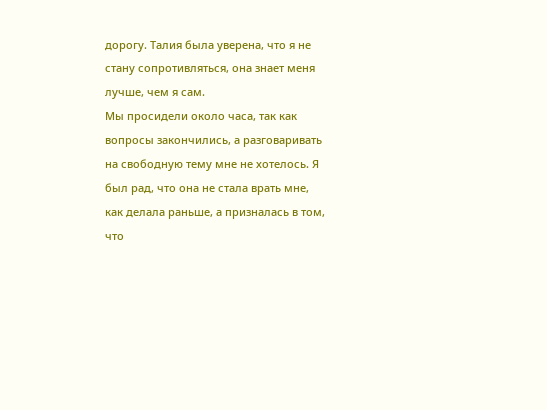дорогу. Талия была уверена, что я не стану сопротивляться, она знает меня лучше, чем я сам.
Мы просидели около часа, так как вопросы закончились, а разговаривать на свободную тему мне не хотелось. Я был рад, что она не стала врать мне, как делала раньше, а призналась в том, что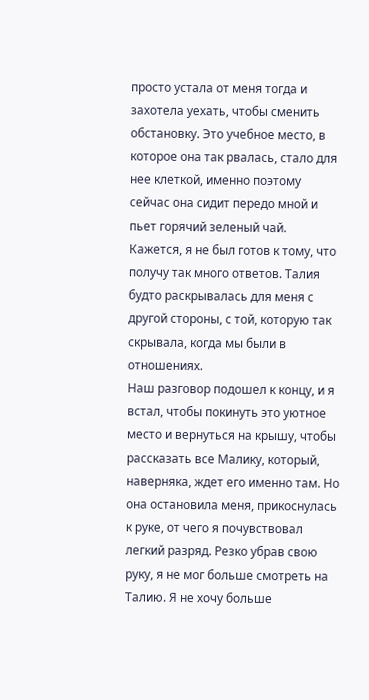просто устала от меня тогда и захотела уехать, чтобы сменить обстановку. Это учебное место, в которое она так рвалась, стало для нее клеткой, именно поэтому сейчас она сидит передо мной и пьет горячий зеленый чай.
Кажется, я не был готов к тому, что получу так много ответов. Талия будто раскрывалась для меня с другой стороны, с той, которую так скрывала, когда мы были в отношениях.
Наш разговор подошел к концу, и я встал, чтобы покинуть это уютное место и вернуться на крышу, чтобы рассказать все Малику, который, наверняка, ждет его именно там. Но она остановила меня, прикоснулась к руке, от чего я почувствовал легкий разряд. Резко убрав свою руку, я не мог больше смотреть на Талию. Я не хочу больше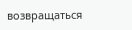возвращаться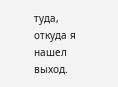туда, откуда я нашел выход.